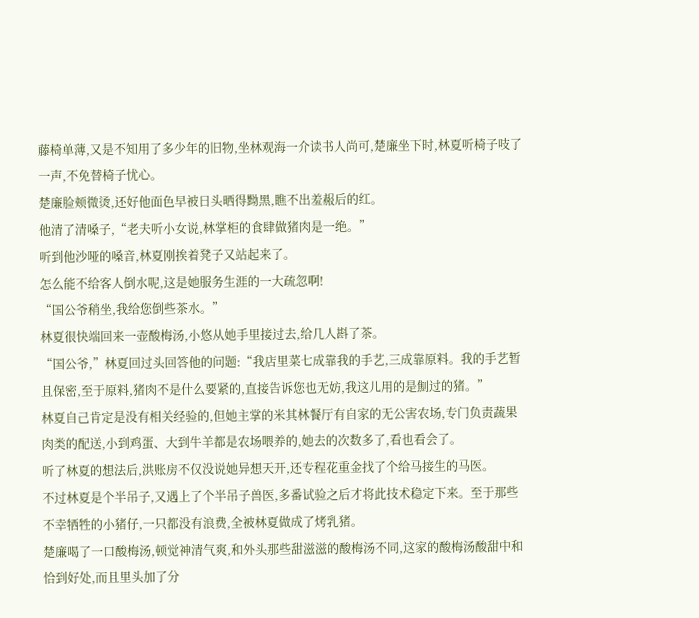藤椅单薄,又是不知用了多少年的旧物,坐林观海一介读书人尚可,楚廉坐下时,林夏听椅子吱了一声,不免替椅子忧心。
楚廉脸颊微烫,还好他面色早被日头晒得黝黑,瞧不出羞赧后的红。
他清了清嗓子,“老夫听小女说,林掌柜的食肆做猪肉是一绝。”
听到他沙哑的嗓音,林夏刚挨着凳子又站起来了。
怎么能不给客人倒水呢,这是她服务生涯的一大疏忽啊!
“国公爷稍坐,我给您倒些茶水。”
林夏很快端回来一壶酸梅汤,小悠从她手里接过去,给几人斟了茶。
“国公爷,”林夏回过头回答他的问题:“我店里菜七成靠我的手艺,三成靠原料。我的手艺暂且保密,至于原料,猪肉不是什么要紧的,直接告诉您也无妨,我这儿用的是劁过的猪。”
林夏自己肯定是没有相关经验的,但她主掌的米其林餐厅有自家的无公害农场,专门负责蔬果肉类的配送,小到鸡蛋、大到牛羊都是农场喂养的,她去的次数多了,看也看会了。
听了林夏的想法后,洪账房不仅没说她异想天开,还专程花重金找了个给马接生的马医。
不过林夏是个半吊子,又遇上了个半吊子兽医,多番试验之后才将此技术稳定下来。至于那些不幸牺牲的小猪仔,一只都没有浪费,全被林夏做成了烤乳猪。
楚廉喝了一口酸梅汤,顿觉神清气爽,和外头那些甜滋滋的酸梅汤不同,这家的酸梅汤酸甜中和恰到好处,而且里头加了分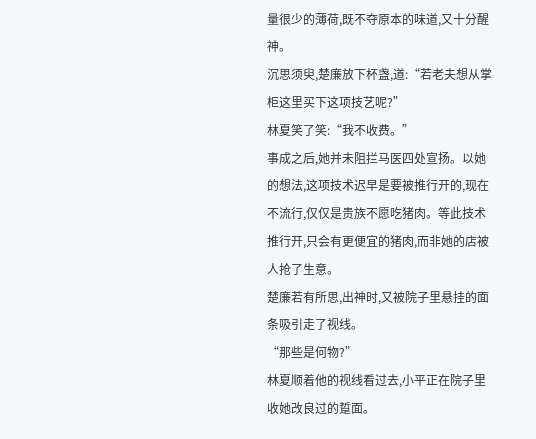量很少的薄荷,既不夺原本的味道,又十分醒神。
沉思须臾,楚廉放下杯盏,道:“若老夫想从掌柜这里买下这项技艺呢?”
林夏笑了笑:“我不收费。”
事成之后,她并未阻拦马医四处宣扬。以她的想法,这项技术迟早是要被推行开的,现在不流行,仅仅是贵族不愿吃猪肉。等此技术推行开,只会有更便宜的猪肉,而非她的店被人抢了生意。
楚廉若有所思,出神时,又被院子里悬挂的面条吸引走了视线。
“那些是何物?”
林夏顺着他的视线看过去,小平正在院子里收她改良过的踅面。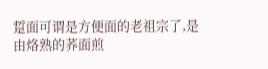踅面可谓是方便面的老祖宗了,是由烙熟的荞面煎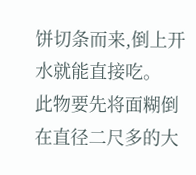饼切条而来,倒上开水就能直接吃。
此物要先将面糊倒在直径二尺多的大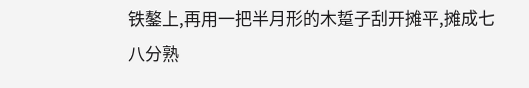铁鏊上,再用一把半月形的木踅子刮开摊平,摊成七八分熟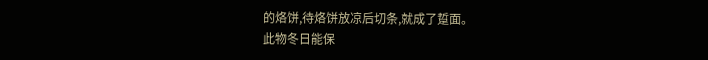的烙饼,待烙饼放凉后切条,就成了踅面。
此物冬日能保